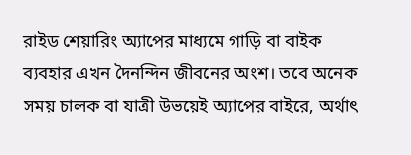রাইড শেয়ারিং অ্যাপের মাধ্যমে গাড়ি বা বাইক ব্যবহার এখন দৈনন্দিন জীবনের অংশ। তবে অনেক সময় চালক বা যাত্রী উভয়েই অ্যাপের বাইরে, অর্থাৎ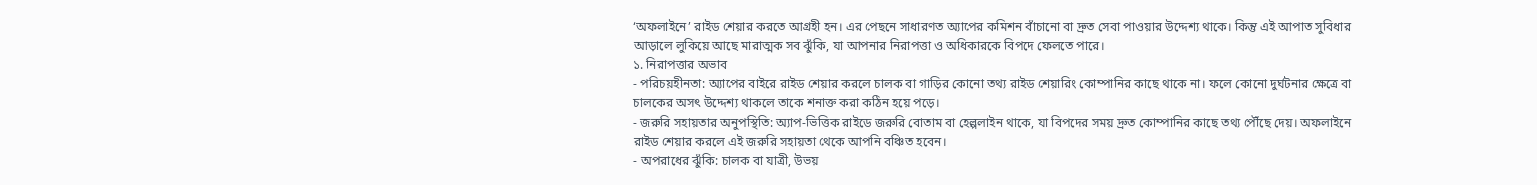‘অফলাইনে’ রাইড শেয়ার করতে আগ্রহী হন। এর পেছনে সাধারণত অ্যাপের কমিশন বাঁচানো বা দ্রুত সেবা পাওয়ার উদ্দেশ্য থাকে। কিন্তু এই আপাত সুবিধার আড়ালে লুকিয়ে আছে মারাত্মক সব ঝুঁকি, যা আপনার নিরাপত্তা ও অধিকারকে বিপদে ফেলতে পারে।
১. নিরাপত্তার অভাব
- পরিচয়হীনতা: অ্যাপের বাইরে রাইড শেয়ার করলে চালক বা গাড়ির কোনো তথ্য রাইড শেয়ারিং কোম্পানির কাছে থাকে না। ফলে কোনো দুর্ঘটনার ক্ষেত্রে বা চালকের অসৎ উদ্দেশ্য থাকলে তাকে শনাক্ত করা কঠিন হয়ে পড়ে।
- জরুরি সহায়তার অনুপস্থিতি: অ্যাপ-ভিত্তিক রাইডে জরুরি বোতাম বা হেল্পলাইন থাকে, যা বিপদের সময় দ্রুত কোম্পানির কাছে তথ্য পৌঁছে দেয়। অফলাইনে রাইড শেয়ার করলে এই জরুরি সহায়তা থেকে আপনি বঞ্চিত হবেন।
- অপরাধের ঝুঁকি: চালক বা যাত্রী, উভয়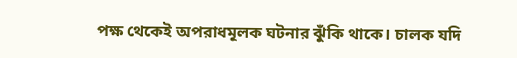পক্ষ থেকেই অপরাধমূলক ঘটনার ঝুঁকি থাকে। চালক যদি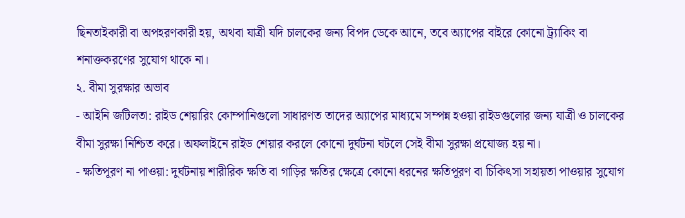ছিনতাইকারী বা অপহরণকারী হয়, অথবা যাত্রী যদি চালকের জন্য বিপদ ডেকে আনে, তবে অ্যাপের বাইরে কোনো ট্র্যাকিং বা শনাক্তকরণের সুযোগ থাকে না।
২. বীমা সুরক্ষার অভাব
- আইনি জটিলতা: রাইড শেয়ারিং কোম্পানিগুলো সাধারণত তাদের অ্যাপের মাধ্যমে সম্পন্ন হওয়া রাইডগুলোর জন্য যাত্রী ও চালকের বীমা সুরক্ষা নিশ্চিত করে। অফলাইনে রাইড শেয়ার করলে কোনো দুর্ঘটনা ঘটলে সেই বীমা সুরক্ষা প্রযোজ্য হয় না।
- ক্ষতিপূরণ না পাওয়া: দুর্ঘটনায় শারীরিক ক্ষতি বা গাড়ির ক্ষতির ক্ষেত্রে কোনো ধরনের ক্ষতিপূরণ বা চিকিৎসা সহায়তা পাওয়ার সুযোগ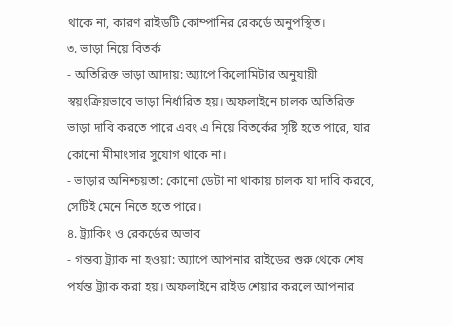থাকে না, কারণ রাইডটি কোম্পানির রেকর্ডে অনুপস্থিত।
৩. ভাড়া নিয়ে বিতর্ক
- অতিরিক্ত ভাড়া আদায়: অ্যাপে কিলোমিটার অনুযায়ী স্বয়ংক্রিয়ভাবে ভাড়া নির্ধারিত হয়। অফলাইনে চালক অতিরিক্ত ভাড়া দাবি করতে পারে এবং এ নিয়ে বিতর্কের সৃষ্টি হতে পারে, যার কোনো মীমাংসার সুযোগ থাকে না।
- ভাড়ার অনিশ্চয়তা: কোনো ডেটা না থাকায় চালক যা দাবি করবে, সেটিই মেনে নিতে হতে পারে।
৪. ট্র্যাকিং ও রেকর্ডের অভাব
- গন্তব্য ট্র্যাক না হওয়া: অ্যাপে আপনার রাইডের শুরু থেকে শেষ পর্যন্ত ট্র্যাক করা হয়। অফলাইনে রাইড শেয়ার করলে আপনার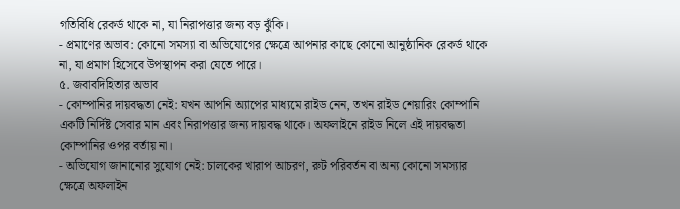গতিবিধি রেকর্ড থাকে না, যা নিরাপত্তার জন্য বড় ঝুঁকি।
- প্রমাণের অভাব: কোনো সমস্যা বা অভিযোগের ক্ষেত্রে আপনার কাছে কোনো আনুষ্ঠানিক রেকর্ড থাকে না, যা প্রমাণ হিসেবে উপস্থাপন করা যেতে পারে।
৫. জবাবদিহিতার অভাব
- কোম্পানির দায়বদ্ধতা নেই: যখন আপনি অ্যাপের মাধ্যমে রাইড নেন, তখন রাইড শেয়ারিং কোম্পানি একটি নির্দিষ্ট সেবার মান এবং নিরাপত্তার জন্য দায়বদ্ধ থাকে। অফলাইনে রাইড নিলে এই দায়বদ্ধতা কোম্পানির ওপর বর্তায় না।
- অভিযোগ জানানোর সুযোগ নেই: চালকের খারাপ আচরণ, রুট পরিবর্তন বা অন্য কোনো সমস্যার ক্ষেত্রে অফলাইন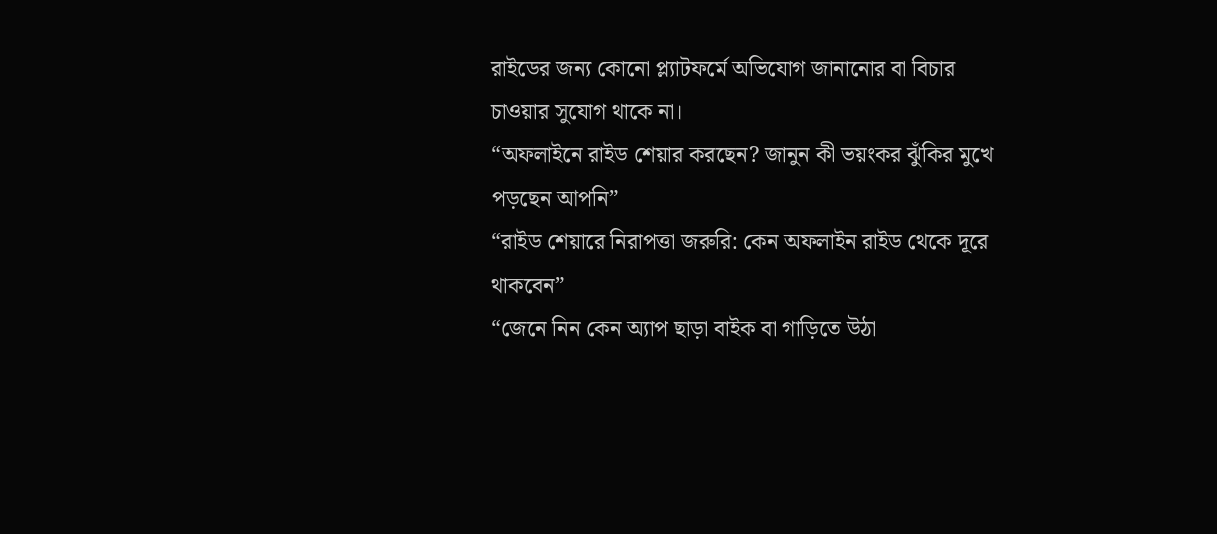রাইডের জন্য কোনো প্ল্যাটফর্মে অভিযোগ জানানোর বা বিচার চাওয়ার সুযোগ থাকে না।
“অফলাইনে রাইড শেয়ার করছেন? জানুন কী ভয়ংকর ঝুঁকির মুখে পড়ছেন আপনি”
“রাইড শেয়ারে নিরাপত্তা জরুরি: কেন অফলাইন রাইড থেকে দূরে থাকবেন”
“জেনে নিন কেন অ্যাপ ছাড়া বাইক বা গাড়িতে উঠা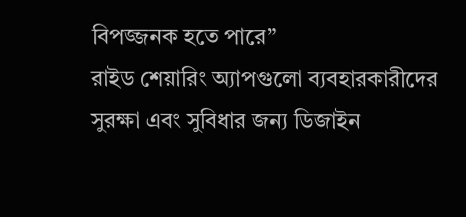বিপজ্জনক হতে পারে”
রাইড শেয়ারিং অ্যাপগুলো ব্যবহারকারীদের সুরক্ষা এবং সুবিধার জন্য ডিজাইন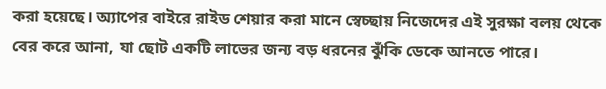করা হয়েছে। অ্যাপের বাইরে রাইড শেয়ার করা মানে স্বেচ্ছায় নিজেদের এই সুরক্ষা বলয় থেকে বের করে আনা, যা ছোট একটি লাভের জন্য বড় ধরনের ঝুঁকি ডেকে আনতে পারে।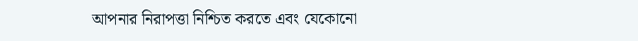আপনার নিরাপত্তা নিশ্চিত করতে এবং যেকোনো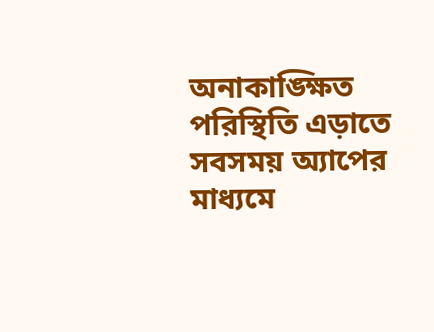অনাকাঙ্ক্ষিত পরিস্থিতি এড়াতে সবসময় অ্যাপের মাধ্যমে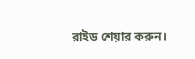রাইড শেয়ার করুন।